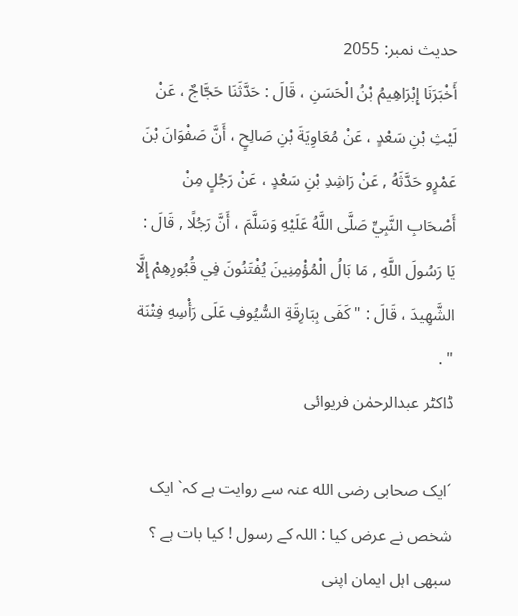حدیث نمبر: 2055
أَخْبَرَنَا إِبْرَاهِيمُ بْنُ الْحَسَنِ ، قَالَ : حَدَّثَنَا حَجَّاجٌ ، عَنْ لَيْثِ بْنِ سَعْدٍ ، عَنْ مُعَاوِيَةَ بْنِ صَالِحٍ ، أَنَّ صَفْوَانَ بْنَ عَمْرٍو حَدَّثَهُ , عَنْ رَاشِدِ بْنِ سَعْدٍ ، عَنْ رَجُلٍ مِنْ أَصْحَابِ النَّبِيِّ صَلَّى اللَّهُ عَلَيْهِ وَسَلَّمَ ، أَنَّ رَجُلًا , قَالَ : يَا رَسُولَ اللَّهِ , مَا بَالُ الْمُؤْمِنِينَ يُفْتَنُونَ فِي قُبُورِهِمْ إِلَّا الشَّهِيدَ ، قَالَ : " كَفَى بِبَارِقَةِ السُّيُوفِ عَلَى رَأْسِهِ فِتْنَة " .
ڈاکٹر عبدالرحمٰن فریوائی

´ایک صحابی رضی الله عنہ سے روایت ہے کہ` ایک شخص نے عرض کیا : اللہ کے رسول ! کیا بات ہے ؟ سبھی اہل ایمان اپنی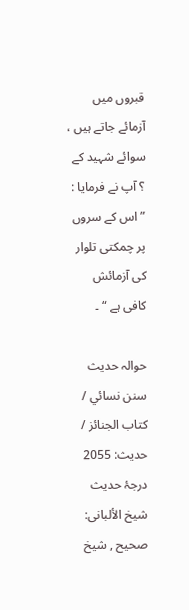قبروں میں آزمائے جاتے ہیں ، سوائے شہید کے ؟ آپ نے فرمایا : ” اس کے سروں پر چمکتی تلوار کی آزمائش کافی ہے “ ۔

حوالہ حدیث سنن نسائي / كتاب الجنائز / حدیث: 2055
درجۂ حدیث شیخ الألبانی: صحيح , شیخ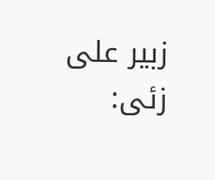زبیر علی زئی: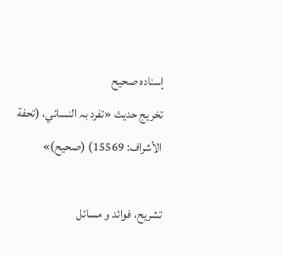إسناده صحيح
تخریج حدیث «تفرد بہ النسائي، (تحفة الأشراف: 15569) (صحیح)»

تشریح، فوائد و مسائل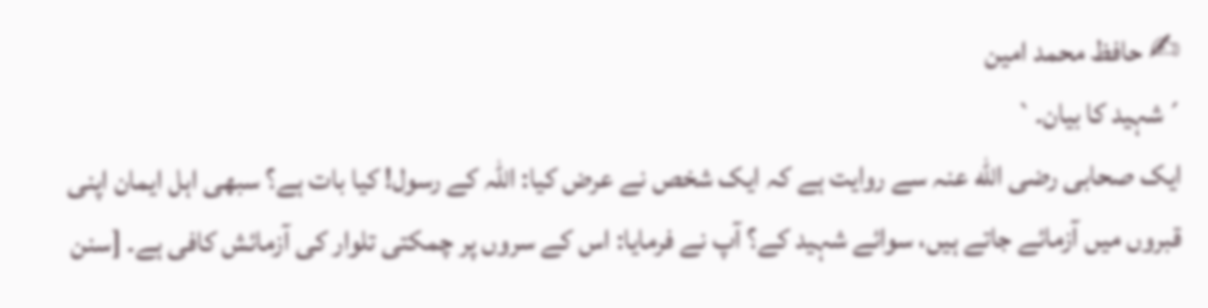✍ حافظ محمد امین
´شہید کا بیان۔`
ایک صحابی رضی الله عنہ سے روایت ہے کہ ایک شخص نے عرض کیا: اللہ کے رسول! کیا بات ہے؟ سبھی اہل ایمان اپنی قبروں میں آزمائے جاتے ہیں، سوائے شہید کے؟ آپ نے فرمایا: اس کے سروں پر چمکتی تلوار کی آزمائش کافی ہے۔ [سنن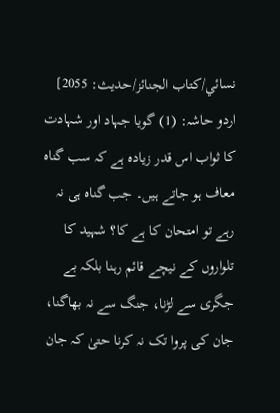نسائي/كتاب الجنائز/حدیث: 2055]
اردو حاشہ: (1) گویا جہاد اور شہادت کا ثواب اس قدر زیادہ ہے کہ سب گناہ معاف ہو جاتے ہیں۔ جب گناہ ہی نہ رہے تو امتحان کا ہے کا؟ شہید کا تلواروں کے نیچے قائم رہنا بلکہ بے جگری سے لڑنا، جنگ سے نہ بھاگنا، جان کی پروا تک نہ کرنا حتیٰ کہ جان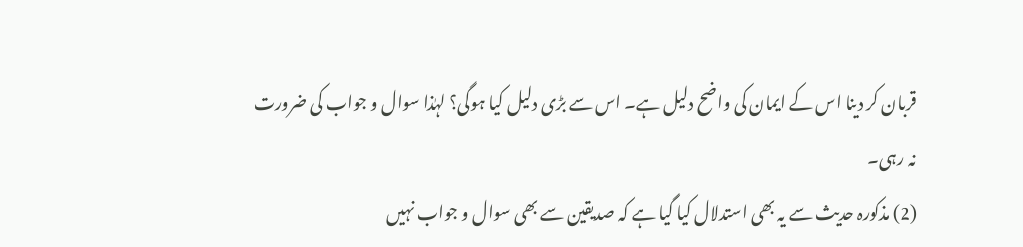قربان کر دینا اس کے ایمان کی واضح دلیل ہے۔ اس سے بڑی دلیل کیا ہوگی؟ لہٰذا سوال و جواب کی ضرورت نہ رہی۔
(2) مذکورہ حدیث سے یہ بھی استدلال کیا گیا ہے کہ صدیقین سے بھی سوال و جواب نہیں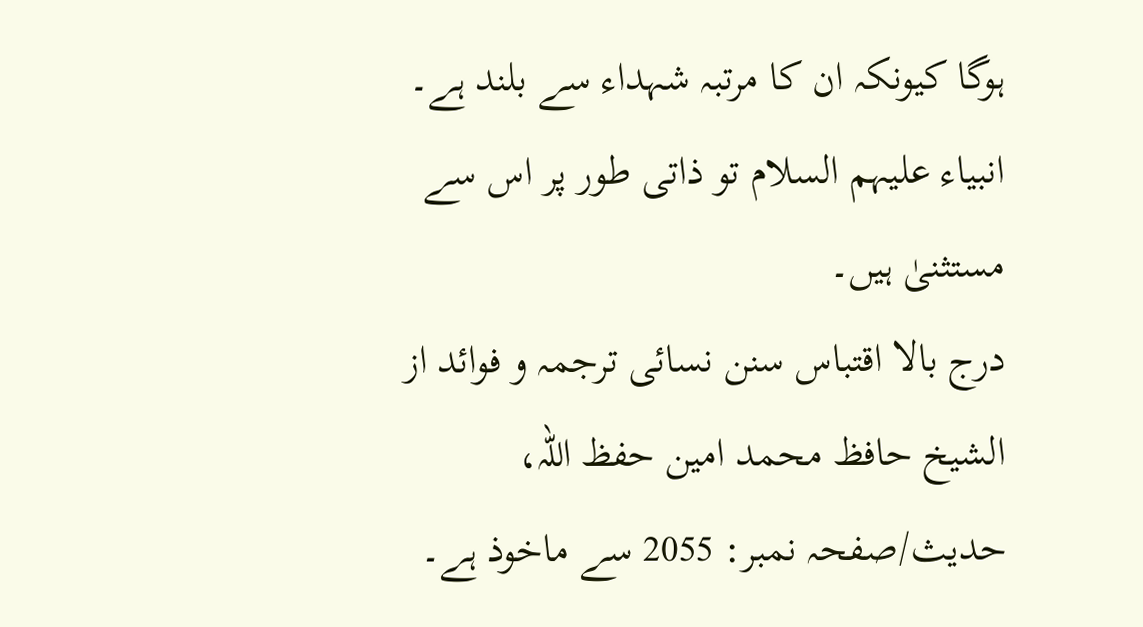ہوگا کیونکہ ان کا مرتبہ شہداء سے بلند ہے۔ انبیاء علیہم السلام تو ذاتی طور پر اس سے مستثنیٰ ہیں۔
درج بالا اقتباس سنن نسائی ترجمہ و فوائد از الشیخ حافظ محمد امین حفظ اللہ، حدیث/صفحہ نمبر: 2055 سے ماخوذ ہے۔